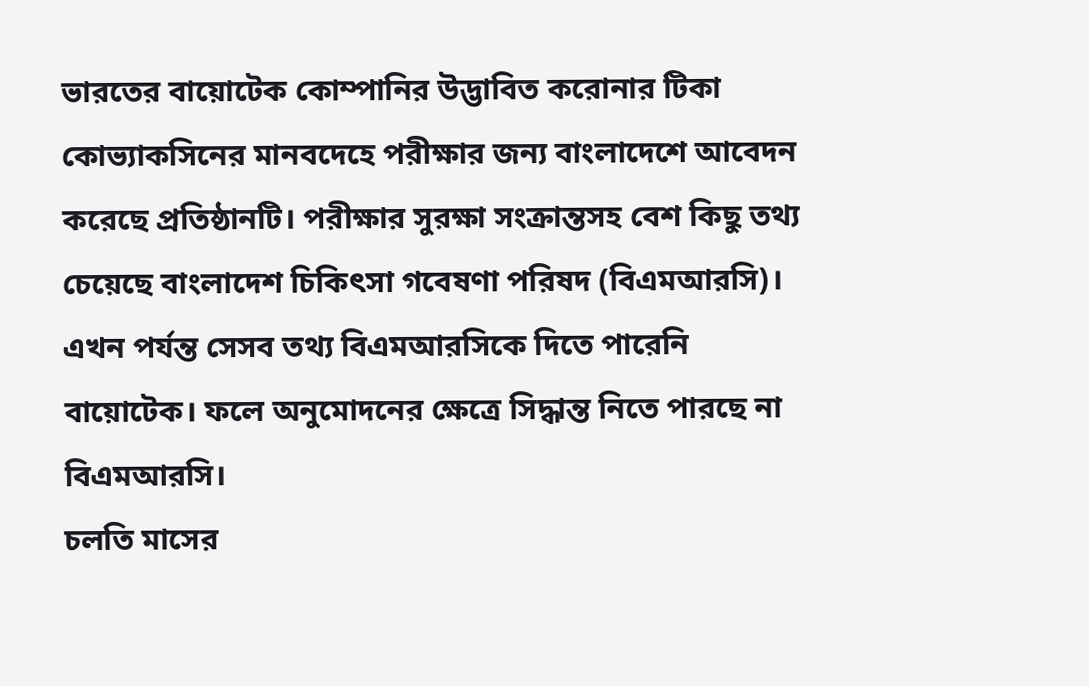ভারতের বায়োটেক কোম্পানির উদ্ভাবিত করোনার টিকা কোভ্যাকসিনের মানবদেহে পরীক্ষার জন্য বাংলাদেশে আবেদন করেছে প্রতিষ্ঠানটি। পরীক্ষার সুরক্ষা সংক্রান্তসহ বেশ কিছু তথ্য চেয়েছে বাংলাদেশ চিকিৎসা গবেষণা পরিষদ (বিএমআরসি)। এখন পর্যন্ত সেসব তথ্য বিএমআরসিকে দিতে পারেনি বায়োটেক। ফলে অনুমোদনের ক্ষেত্রে সিদ্ধান্ত নিতে পারছে না বিএমআরসি।
চলতি মাসের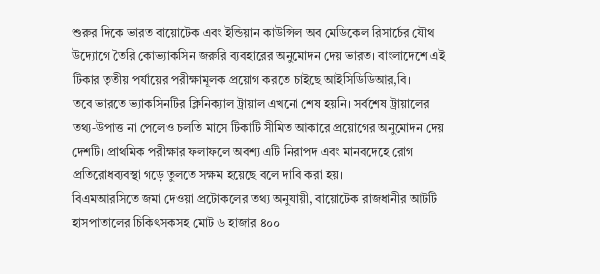শুরুর দিকে ভারত বায়োটেক এবং ইন্ডিয়ান কাউন্সিল অব মেডিকেল রিসার্চের যৌথ উদ্যোগে তৈরি কোভ্যাকসিন জরুরি ব্যবহারের অনুমোদন দেয় ভারত। বাংলাদেশে এই টিকার তৃতীয় পর্যায়ের পরীক্ষামূলক প্রয়োগ করতে চাইছে আইসিডিডিআর,বি।
তবে ভারতে ভ্যাকসিনটির ক্লিনিক্যাল ট্রায়াল এখনো শেষ হয়নি। সর্বশেষ ট্রায়ালের তথ্য-উপাত্ত না পেলেও চলতি মাসে টিকাটি সীমিত আকারে প্রয়োগের অনুমোদন দেয় দেশটি। প্রাথমিক পরীক্ষার ফলাফলে অবশ্য এটি নিরাপদ এবং মানবদেহে রোগ প্রতিরোধব্যবস্থা গড়ে তুলতে সক্ষম হয়েছে বলে দাবি করা হয়।
বিএমআরসিতে জমা দেওয়া প্রটোকলের তথ্য অনুযায়ী, বায়োটেক রাজধানীর আটটি হাসপাতালের চিকিৎসকসহ মোট ৬ হাজার ৪০০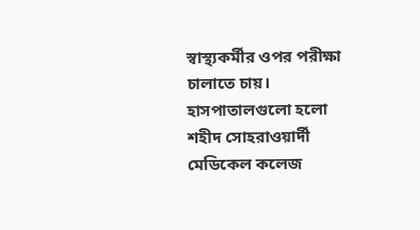স্বাস্থ্যকর্মীর ওপর পরীক্ষা চালাতে চায়। হাসপাতালগুলো হলো শহীদ সোহরাওয়ার্দী মেডিকেল কলেজ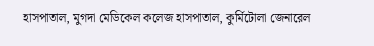হাসপাতাল, মুগদা মেডিকেল কলেজ হাসপাতাল, কুর্মিটোলা জেনারেল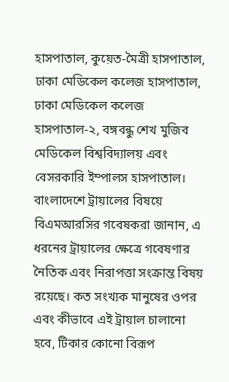হাসপাতাল, কুয়েত-মৈত্রী হাসপাতাল, ঢাকা মেডিকেল কলেজ হাসপাতাল, ঢাকা মেডিকেল কলেজ হাসপাতাল-২, বঙ্গবন্ধু শেখ মুজিব মেডিকেল বিশ্ববিদ্যালয় এবং বেসরকারি ইম্পালস হাসপাতাল।
বাংলাদেশে ট্রায়ালের বিষয়ে বিএমআরসির গবেষকরা জানান, এ ধরনের ট্রায়ালের ক্ষেত্রে গবেষণার নৈতিক এবং নিরাপত্তা সংক্রান্ত বিষয় রয়েছে। কত সংখ্যক মানুষের ওপর এবং কীভাবে এই ট্রায়াল চালানো হবে, টিকার কোনো বিরূপ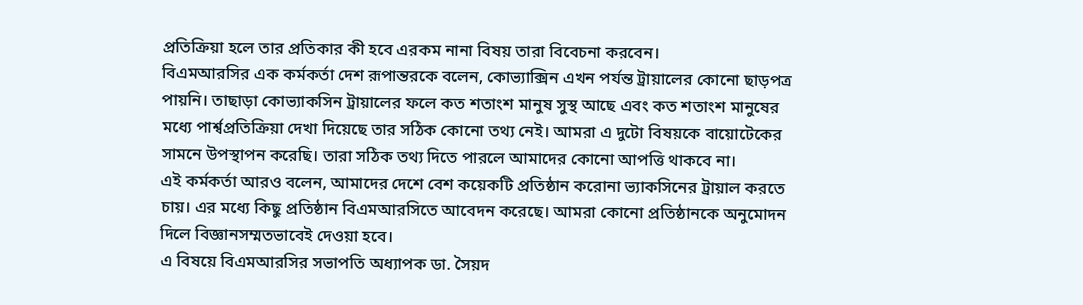প্রতিক্রিয়া হলে তার প্রতিকার কী হবে এরকম নানা বিষয় তারা বিবেচনা করবেন।
বিএমআরসির এক কর্মকর্তা দেশ রূপান্তরকে বলেন, কোভ্যাক্সিন এখন পর্যন্ত ট্রায়ালের কোনো ছাড়পত্র পায়নি। তাছাড়া কোভ্যাকসিন ট্রায়ালের ফলে কত শতাংশ মানুষ সুস্থ আছে এবং কত শতাংশ মানুষের মধ্যে পার্শ্বপ্রতিক্রিয়া দেখা দিয়েছে তার সঠিক কোনো তথ্য নেই। আমরা এ দুটো বিষয়কে বায়োটেকের সামনে উপস্থাপন করেছি। তারা সঠিক তথ্য দিতে পারলে আমাদের কোনো আপত্তি থাকবে না।
এই কর্মকর্তা আরও বলেন, আমাদের দেশে বেশ কয়েকটি প্রতিষ্ঠান করোনা ভ্যাকসিনের ট্রায়াল করতে চায়। এর মধ্যে কিছু প্রতিষ্ঠান বিএমআরসিতে আবেদন করেছে। আমরা কোনো প্রতিষ্ঠানকে অনুমোদন দিলে বিজ্ঞানসম্মতভাবেই দেওয়া হবে।
এ বিষয়ে বিএমআরসির সভাপতি অধ্যাপক ডা. সৈয়দ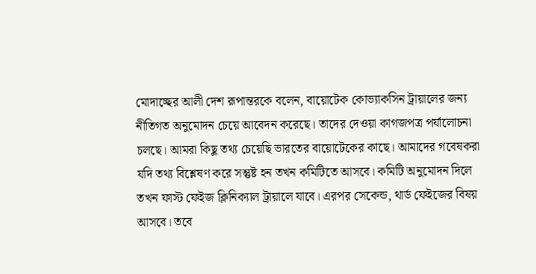মোদাচ্ছের আলী দেশ রূপান্তরকে বলেন, বায়োটেক কোভ্যাকসিন ট্রায়ালের জন্য নীতিগত অনুমোদন চেয়ে আবেদন করেছে। তাদের দেওয়া কাগজপত্র পর্যালোচনা চলছে। আমরা কিছু তথ্য চেয়েছি ভারতের বায়োটেকের কাছে। আমাদের গবেষকরা যদি তথ্য বিশ্লেষণ করে সন্তুষ্ট হন তখন কমিটিতে আসবে। কমিটি অনুমোদন দিলে তখন ফাস্ট ফেইজ ক্লিনিক্যাল ট্রায়ালে যাবে। এরপর সেকেন্ড, থার্ড ফেইজের বিষয় আসবে। তবে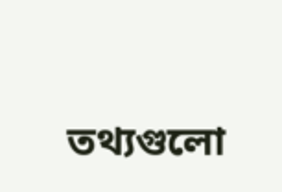তথ্যগুলো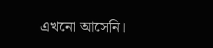এখনো আসেনি।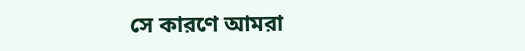সে কারণে আমরা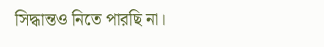সিদ্ধান্তও নিতে পারছি না।